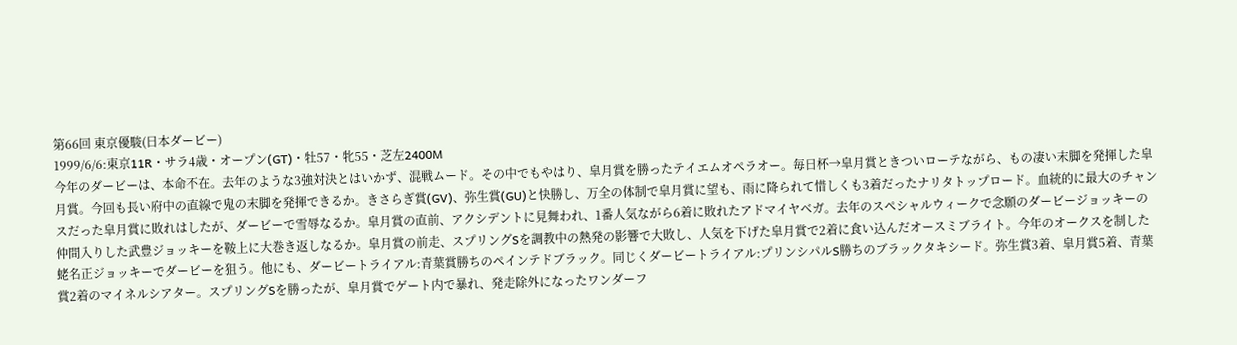第66回 東京優駿(日本ダービー)
1999/6/6:東京11R・サラ4歳・オープン(GT)・牡57・牝55・芝左2400M
今年のダービーは、本命不在。去年のような3強対決とはいかず、混戦ムード。その中でもやはり、皐月賞を勝ったテイエムオペラオー。毎日杯→皐月賞ときついローテながら、もの凄い末脚を発揮した皐月賞。今回も長い府中の直線で鬼の末脚を発揮できるか。きさらぎ賞(GV)、弥生賞(GU)と快勝し、万全の体制で皐月賞に望も、雨に降られて惜しくも3着だったナリタトップロード。血統的に最大のチャンスだった皐月賞に敗れはしたが、ダービーで雪辱なるか。皐月賞の直前、アクシデントに見舞われ、1番人気ながら6着に敗れたアドマイヤベガ。去年のスペシャルウィークで念願のダービージョッキーの仲間入りした武豊ジョッキーを鞍上に大巻き返しなるか。皐月賞の前走、スプリングSを調教中の熱発の影響で大敗し、人気を下げた皐月賞で2着に食い込んだオースミブライト。今年のオークスを制した蛯名正ジョッキーでダービーを狙う。他にも、ダービートライアル:青葉賞勝ちのペインテドブラック。同じくダービートライアル:プリンシパルS勝ちのブラックタキシード。弥生賞3着、皐月賞5着、青葉賞2着のマイネルシアター。スプリングSを勝ったが、皐月賞でゲート内で暴れ、発走除外になったワンダーフ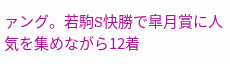ァング。若駒S快勝で皐月賞に人気を集めながら12着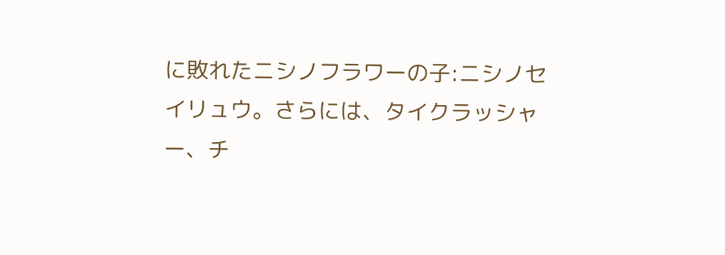に敗れたニシノフラワーの子:ニシノセイリュウ。さらには、タイクラッシャー、チ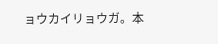ョウカイリョウガ。本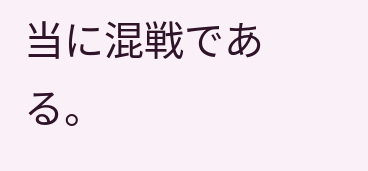当に混戦である。